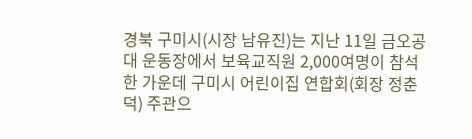경북 구미시(시장 남유진)는 지난 11일 금오공대 운동장에서 보육교직원 2,000여명이 참석한 가운데 구미시 어린이집 연합회(회장 정춘덕) 주관으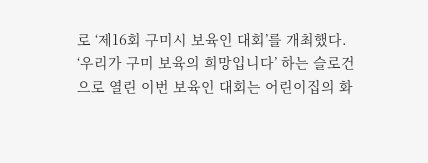로 ‘제16회 구미시 보육인 대회’를 개최했다.
‘우리가 구미 보육의 희망입니다’ 하는 슬로건으로 열린 이번 보육인 대회는 어린이집의 화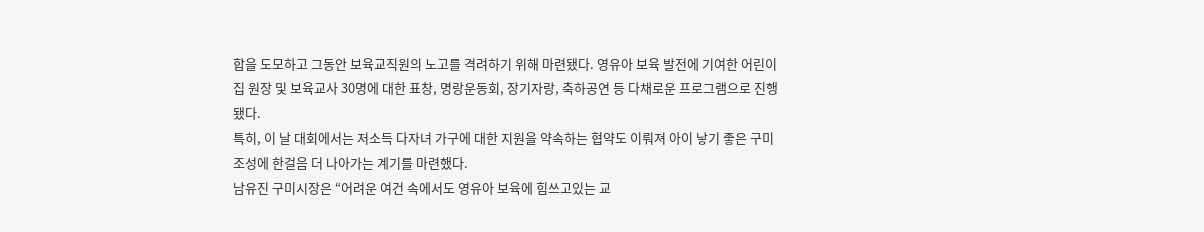합을 도모하고 그동안 보육교직원의 노고를 격려하기 위해 마련됐다. 영유아 보육 발전에 기여한 어린이집 원장 및 보육교사 30명에 대한 표창, 명랑운동회, 장기자랑, 축하공연 등 다채로운 프로그램으로 진행됐다.
특히, 이 날 대회에서는 저소득 다자녀 가구에 대한 지원을 약속하는 협약도 이뤄져 아이 낳기 좋은 구미 조성에 한걸음 더 나아가는 계기를 마련했다.
남유진 구미시장은 “어려운 여건 속에서도 영유아 보육에 힘쓰고있는 교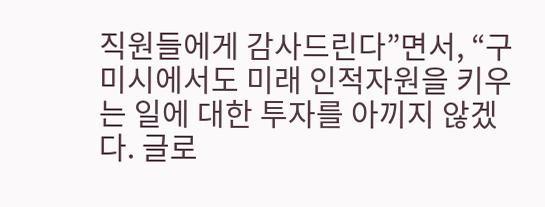직원들에게 감사드린다”면서, “구미시에서도 미래 인적자원을 키우는 일에 대한 투자를 아끼지 않겠다. 글로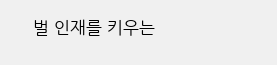벌 인재를 키우는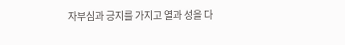자부심과 긍지를 가지고 열과 성을 다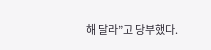해 달라”고 당부했다.